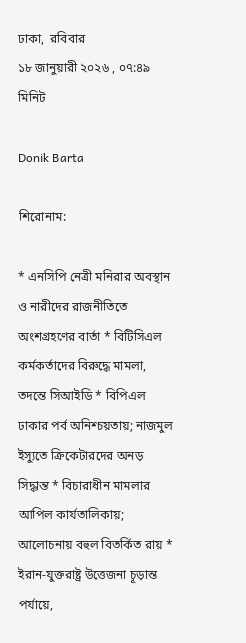ঢাকা,  রবিবার
১৮ জানুয়ারী ২০২৬ , ০৭:৪৯ মিনিট

Donik Barta

শিরোনাম:

* এনসিপি নেত্রী মনিরার অবস্থান ও নারীদের রাজনীতিতে অংশগ্রহণের বার্তা * বিটিসিএল কর্মকর্তাদের বিরুদ্ধে মামলা, তদন্তে সিআইডি * বিপিএল ঢাকার পর্ব অনিশ্চয়তায়; নাজমুল ইস্যুতে ক্রিকেটারদের অনড় সিদ্ধান্ত * বিচারাধীন মামলার আপিল কার্যতালিকায়; আলোচনায় বহুল বিতর্কিত রায় * ইরান-যুক্তরাষ্ট্র উত্তেজনা চূড়ান্ত পর্যায়ে,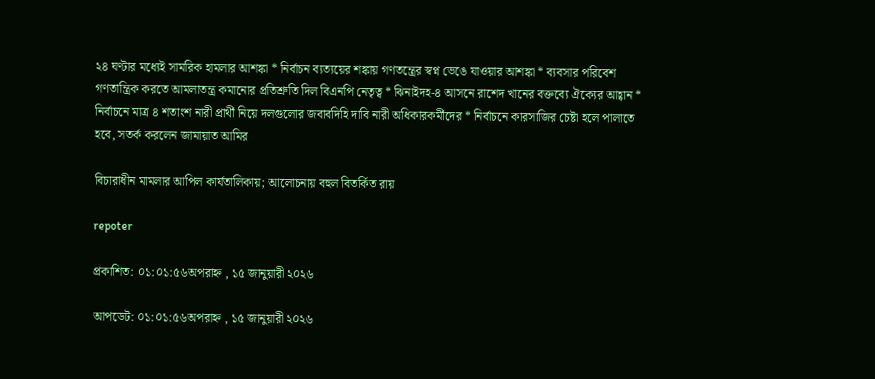২৪ ঘণ্টার মধ্যেই সামরিক হামলার আশঙ্কা * নির্বাচন ব্যত্যয়ের শঙ্কায় গণতন্ত্রের স্বপ্ন ভেঙে যাওয়ার আশঙ্কা * ব্যবসার পরিবেশ গণতান্ত্রিক করতে আমলাতন্ত্র কমানোর প্রতিশ্রুতি দিল বিএনপি নেতৃত্ব * ঝিনাইদহ-৪ আসনে রাশেদ খানের বক্তব্যে ঐক্যের আহ্বান * নির্বাচনে মাত্র ৪ শতাংশ নারী প্রার্থী নিয়ে দলগুলোর জবাবদিহি দাবি নারী অধিকারকর্মীদের * নির্বাচনে কারসাজির চেষ্টা হলে পালাতে হবে, সতর্ক করলেন জামায়াত আমির

বিচারাধীন মামলার আপিল কার্যতালিকায়; আলোচনায় বহুল বিতর্কিত রায়

repoter

প্রকাশিত: ০১:০১:৫৬অপরাহ্ন , ১৫ জানুয়ারী ২০২৬

আপডেট: ০১:০১:৫৬অপরাহ্ন , ১৫ জানুয়ারী ২০২৬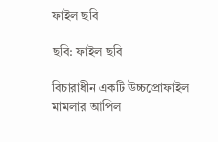ফাইল ছবি

ছবি: ফাইল ছবি

বিচারাধীন একটি উচ্চপ্রোফাইল মামলার আপিল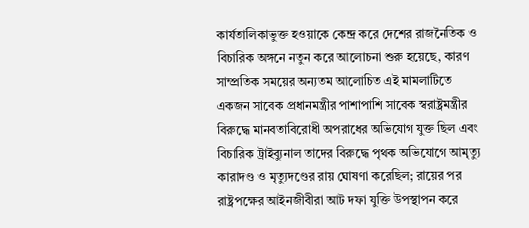কার্যতালিকাভুক্ত হওয়াকে কেন্দ্র করে দেশের রাজনৈতিক ও বিচারিক অঙ্গনে নতুন করে আলোচনা শুরু হয়েছে, কারণ সাম্প্রতিক সময়ের অন্যতম আলোচিত এই মামলাটিতে একজন সাবেক প্রধানমন্ত্রীর পাশাপাশি সাবেক স্বরাষ্ট্রমন্ত্রীর বিরুদ্ধে মানবতাবিরোধী অপরাধের অভিযোগ যুক্ত ছিল এবং বিচারিক ট্রাইব্যুনাল তাদের বিরুদ্ধে পৃথক অভিযোগে আমৃত্যু কারাদণ্ড ও মৃত্যুদণ্ডের রায় ঘোষণা করেছিল; রায়ের পর রাষ্ট্রপক্ষের আইনজীবীরা আট দফা যুক্তি উপস্থাপন করে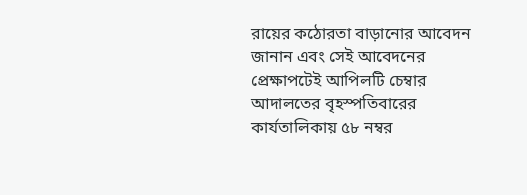রায়ের কঠোরতা বাড়ানোর আবেদন জানান এবং সেই আবেদনের প্রেক্ষাপটেই আপিলটি চেম্বার আদালতের বৃহস্পতিবারের কার্যতালিকায় ৫৮ নম্বর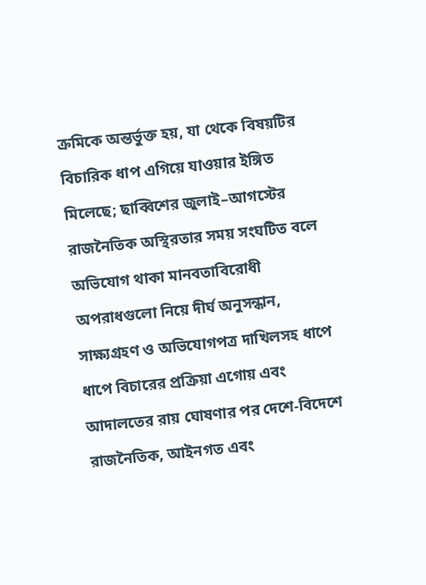ক্রমিকে অন্তর্ভুক্ত হয়, যা থেকে বিষয়টির বিচারিক ধাপ এগিয়ে যাওয়ার ইঙ্গিত মিলেছে; ছাব্বিশের জুলাই–আগস্টের রাজনৈতিক অস্থিরতার সময় সংঘটিত বলে অভিযোগ থাকা মানবতাবিরোধী অপরাধগুলো নিয়ে দীর্ঘ অনুসন্ধান, সাক্ষ্যগ্রহণ ও অভিযোগপত্র দাখিলসহ ধাপে ধাপে বিচারের প্রক্রিয়া এগোয় এবং আদালতের রায় ঘোষণার পর দেশে-বিদেশে রাজনৈতিক, আইনগত এবং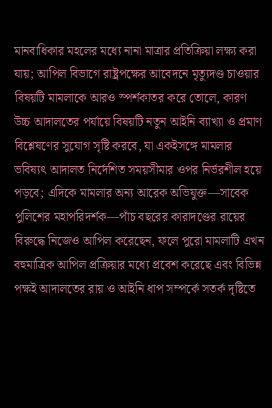মানবাধিকার মহলের মধ্যে নানা মাত্রার প্রতিক্রিয়া লক্ষ্য করা যায়; আপিল বিভাগে রাষ্ট্রপক্ষের আবেদনে মৃত্যুদণ্ড চাওয়ার বিষয়টি মামলাকে আরও স্পর্শকাতর করে তোলে, কারণ উচ্চ আদালতের পর্যায়ে বিষয়টি নতুন আইনি ব্যাখ্যা ও প্রমাণ বিশ্লেষণের সুযোগ সৃষ্টি করবে, যা একইসঙ্গে মামলার ভবিষ্যৎ আদালত নির্দেশিত সময়সীমার ওপর নির্ভরশীল হয়ে পড়বে; এদিকে মামলার অন্য আরেক অভিযুক্ত—সাবেক পুলিশের মহাপরিদর্শক—পাঁচ বছরের কারাদণ্ডের রায়ের বিরুদ্ধে নিজেও আপিল করেছেন, ফলে পুরো মামলাটি এখন বহুমাত্রিক আপিল প্রক্রিয়ার মধ্যে প্রবেশ করেছে এবং বিভিন্ন পক্ষই আদালতের রায় ও আইনি ধাপ সম্পর্কে সতর্ক দৃষ্টিতে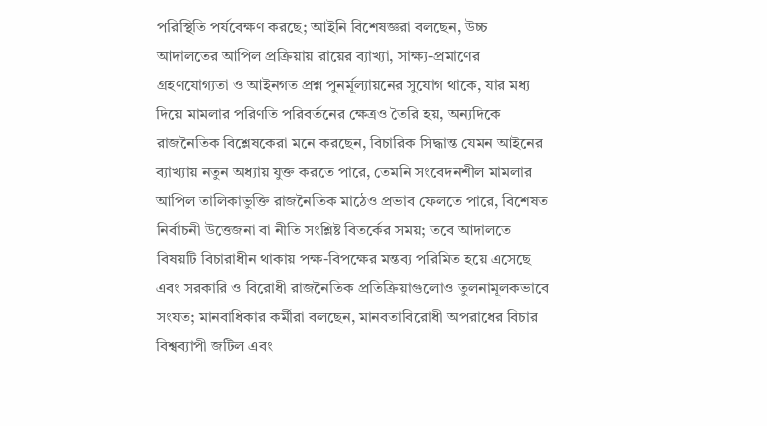পরিস্থিতি পর্যবেক্ষণ করছে; আইনি বিশেষজ্ঞরা বলছেন, উচ্চ আদালতের আপিল প্রক্রিয়ায় রায়ের ব্যাখ্যা, সাক্ষ্য-প্রমাণের গ্রহণযোগ্যতা ও আইনগত প্রশ্ন পুনর্মূল্যায়নের সুযোগ থাকে, যার মধ্য দিয়ে মামলার পরিণতি পরিবর্তনের ক্ষেত্রও তৈরি হয়, অন্যদিকে রাজনৈতিক বিশ্লেষকেরা মনে করছেন, বিচারিক সিদ্ধান্ত যেমন আইনের ব্যাখ্যায় নতুন অধ্যায় যুক্ত করতে পারে, তেমনি সংবেদনশীল মামলার আপিল তালিকাভুক্তি রাজনৈতিক মাঠেও প্রভাব ফেলতে পারে, বিশেষত নির্বাচনী উত্তেজনা বা নীতি সংশ্লিষ্ট বিতর্কের সময়; তবে আদালতে বিষয়টি বিচারাধীন থাকায় পক্ষ-বিপক্ষের মন্তব্য পরিমিত হয়ে এসেছে এবং সরকারি ও বিরোধী রাজনৈতিক প্রতিক্রিয়াগুলোও তুলনামূলকভাবে সংযত; মানবাধিকার কর্মীরা বলছেন, মানবতাবিরোধী অপরাধের বিচার বিশ্বব্যাপী জটিল এবং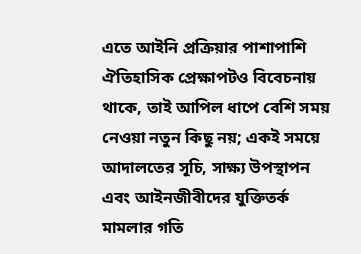এতে আইনি প্রক্রিয়ার পাশাপাশি ঐতিহাসিক প্রেক্ষাপটও বিবেচনায় থাকে, তাই আপিল ধাপে বেশি সময় নেওয়া নতুন কিছু নয়; একই সময়ে আদালতের সূচি, সাক্ষ্য উপস্থাপন এবং আইনজীবীদের যুক্তিতর্ক মামলার গতি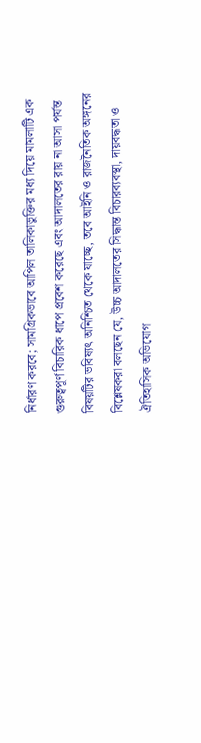নির্ধারণ করবে; সামগ্রিকভাবে আপিল তালিকাভুক্তির মধ্য দিয়ে মামলাটি এক গুরুত্বপূর্ণ বিচারিক ধাপে প্রবেশ করেছে এবং আদালতের রায় না আসা পর্যন্ত বিষয়টির ভবিষ্যৎ অনিশ্চিত থেকে যাচ্ছে, তবে আইনি ও রাজনৈতিক অঙ্গনের বিশ্লেষকরা বলছেন যে, উচ্চ আদালতের সিদ্ধান্ত বিচারব্যবস্থা, দায়বদ্ধতা ও ঐতিহাসিক অভিযোগ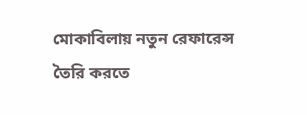মোকাবিলায় নতুন রেফারেন্স তৈরি করতে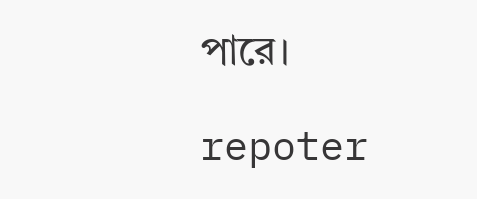পারে।

repoter